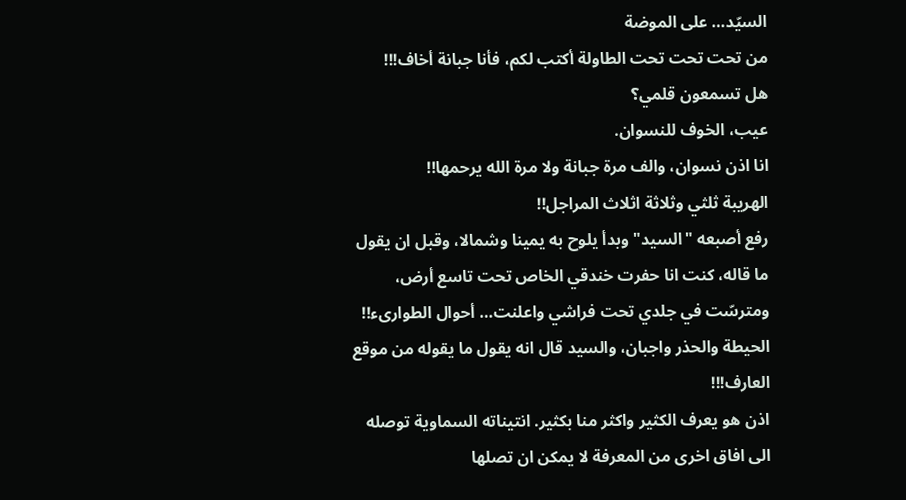السيّد… على الموضة
من تحت تحت تحت الطاولة أكتب لكم، فأنا جبانة أخاف!!!
هل تسمعون قلمي؟
عيب، الخوف للنسوان.
انا اذن نسوان، والف مرة جبانة ولا مرة الله يرحمها!!
الهريبة ثلثي وثلاثة اثلاث المراجل!!
رفع أصبعه "السيد" وبدأ يلوح به يمينا وشمالا، وقبل ان يقول ما قاله، كنت انا حفرت خندقي الخاص تحت تاسع أرض، ومترسّت في جلدي تحت فراشي واعلنت… أحوال الطوارىء!!
الحيطة والحذر واجبان، والسيد قال انه يقول ما يقوله من موقع العارف!!!
اذن هو يعرف الكثير واكثر منا بكثير. انتيناته السماوية توصله الى افاق اخرى من المعرفة لا يمكن ان تصلها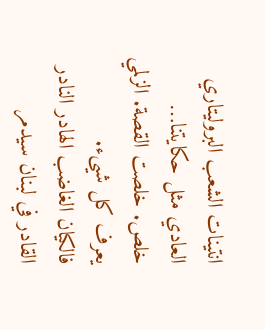انتينات الشعب البروليتاري العادي مثل حكايتنا…
خلص. خلصت القصة. الزلمي يعرف كل شيىء.
فالكيان الغاضب الهادر النادر القادر في لبنان سيدمر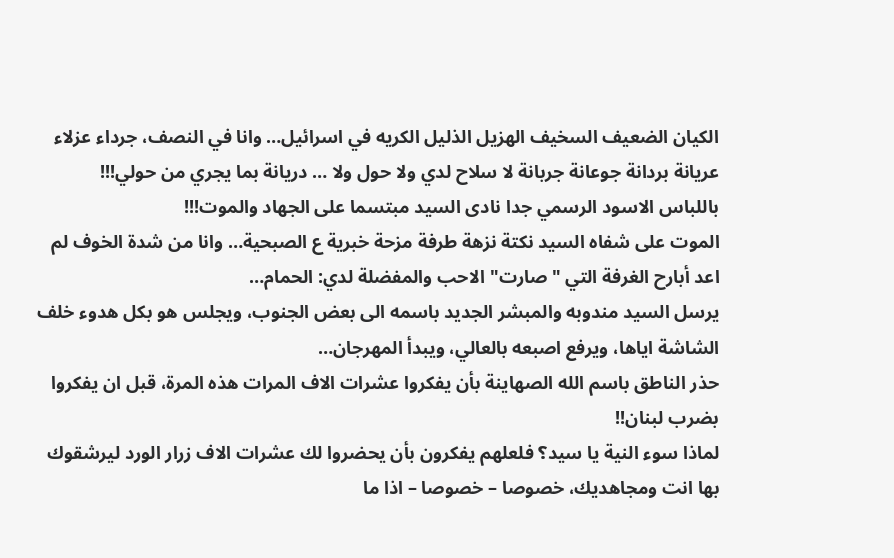الكيان الضعيف السخيف الهزيل الذليل الكريه في اسرائيل… وانا في النصف، جرداء عزلاء عريانة بردانة جوعانة جربانة لا سلاح لدي ولا حول ولا … دريانة بما يجري من حولي!!!
باللباس الاسود الرسمي جدا نادى السيد مبتسما على الجهاد والموت!!!
الموت على شفاه السيد نكتة نزهة طرفة مزحة خبرية ع الصبحية… وانا من شدة الخوف لم اعد أبارح الغرفة التي "صارت" الاحب والمفضلة لدي: الحمام…
يرسل السيد مندوبه والمبشر الجديد باسمه الى بعض الجنوب، ويجلس هو بكل هدوء خلف الشاشة اياها، ويرفع اصبعه بالعالي، ويبدأ المهرجان…
حذر الناطق باسم الله الصهاينة بأن يفكروا عشرات الاف المرات هذه المرة، قبل ان يفكروا بضرب لبنان!!
لماذا سوء النية يا سيد؟ فلعلهم يفكرون بأن يحضروا لك عشرات الاف زرار الورد ليرشقوك بها انت ومجاهديك، خصوصا – خصوصا – اذا ما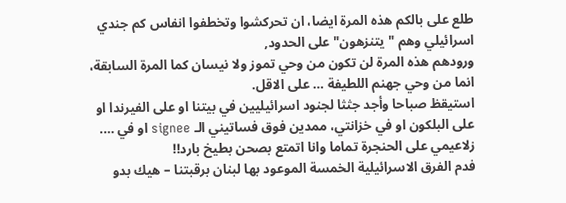طلع على بالكم هذه المرة ايضا، ان تحركشوا وتخطفوا انفاس كم جندي اسرائيلي وهم "يتنزهون" على الحدود,
ورودهم هذه المرة لن تكون من وحي تموز ولا نيسان كما المرة السابقة، انما من وحي جهنم اللطيفة … على الاقل.
استيقظ صباحا وأجد جثثا لجنود اسرائيليين في بيتنا او على الفيرندا او على البلكون او في خزانتي، ممدين فوق فساتيني الـ signee او في …. زلاعيمي على الحنجرة تماما وانا اتمتع بصحن بطيخ بارد!!
فدم الفرق الاسرائيلية الخمسة الموعود بها لبنان برقبتنا – هيك بدو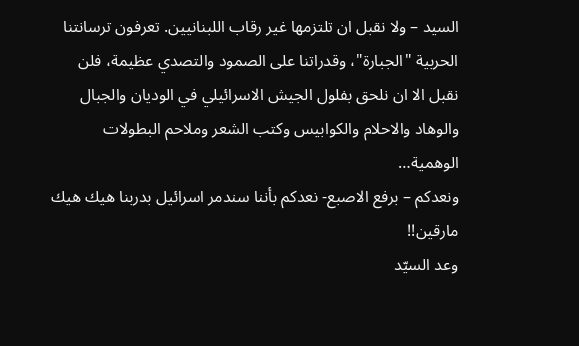السيد – ولا نقبل ان تلتزمها غير رقاب اللبنانيين. تعرفون ترسانتنا الحربية "الجبارة"، وقدراتنا على الصمود والتصدي عظيمة، فلن نقبل الا ان نلحق بفلول الجيش الاسرائيلي في الوديان والجبال والوهاد والاحلام والكوابيس وكتب الشعر وملاحم البطولات الوهمية…
ونعدكم – برفع الاصبع- نعدكم بأننا سندمر اسرائيل بدربنا هيك هيك مارقين!!
وعد السيّد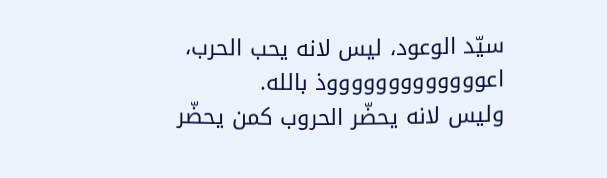سيّد الوعود، ليس لانه يحب الحرب، اعوووووووووووووذ بالله.
وليس لانه يحضّر الحروب كمن يحضّر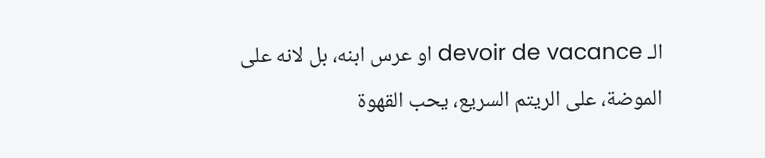الـ devoir de vacance او عرس ابنه، بل لانه على الموضة، على الريتم السريع، يحب القهوة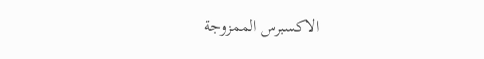الاكسبرس الممزوجة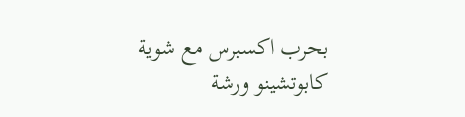بحرب اكسبرس مع شوية كابوتشينو ورشة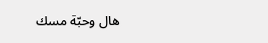هال وحبّة مسك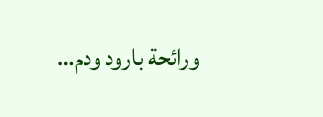ورائحة بارود ودم…